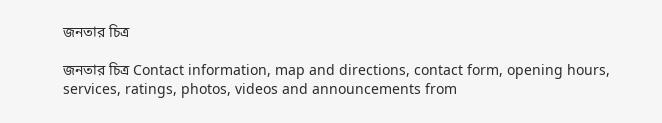জনতার চিত্র

জনতার চিত্র Contact information, map and directions, contact form, opening hours, services, ratings, photos, videos and announcements from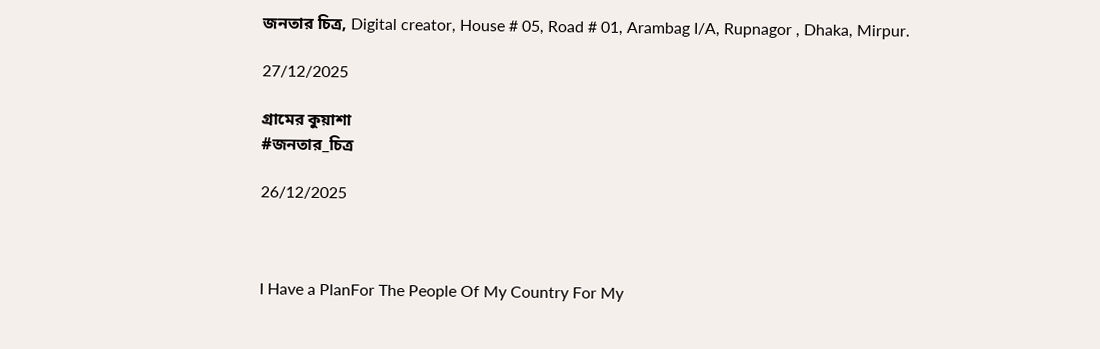জনতার চিত্র, Digital creator, House # 05, Road # 01, Arambag I/A, Rupnagor , Dhaka, Mirpur.

27/12/2025

গ্রামের কুয়াশা
#জনতার_চিত্র

26/12/2025



I Have a PlanFor The People Of My Country For My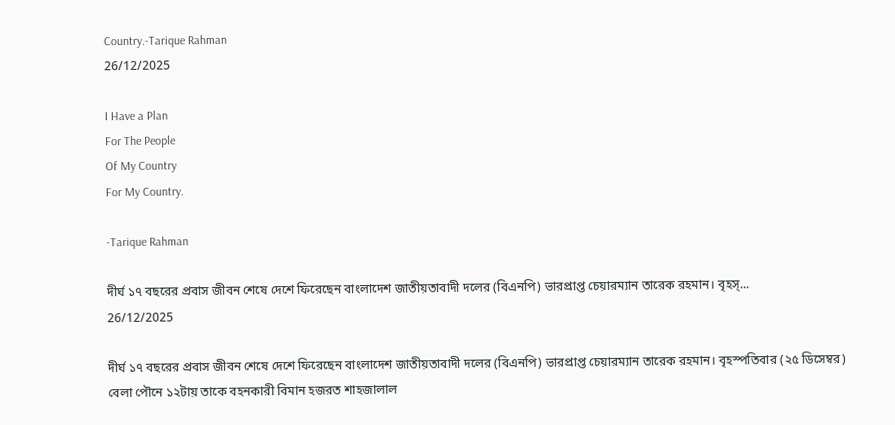Country.-Tarique Rahman
26/12/2025

I Have a Plan
For The People
Of My Country
For My Country.

-Tarique Rahman

দীর্ঘ ১৭ বছরের প্রবাস জীবন শেষে দেশে ফিরেছেন বাংলাদেশ জাতীয়তাবাদী দলের (বিএনপি) ভারপ্রাপ্ত চেয়ারম্যান তারেক রহমান। বৃহস্...
26/12/2025

দীর্ঘ ১৭ বছরের প্রবাস জীবন শেষে দেশে ফিরেছেন বাংলাদেশ জাতীয়তাবাদী দলের (বিএনপি) ভারপ্রাপ্ত চেয়ারম্যান তারেক রহমান। বৃহস্পতিবার (২৫ ডিসেম্বর) বেলা পৌনে ১২টায় তাকে বহনকারী বিমান হজরত শাহজালাল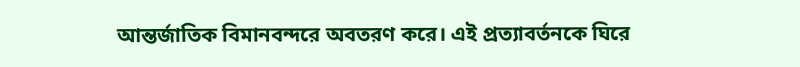আন্তর্জাতিক বিমানবন্দরে অবতরণ করে। এই প্রত্যাবর্তনকে ঘিরে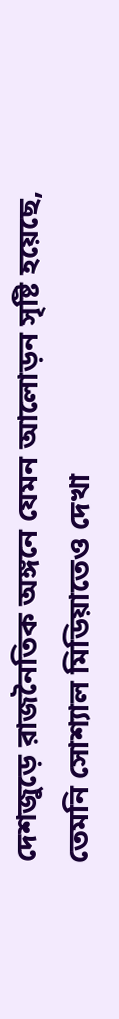দেশজুড়ে রাজনৈতিক অঙ্গনে যেমন আলোড়ন সৃষ্টি হয়েছে, তেমনি সোশ্যাল মিডিয়াতেও দেখা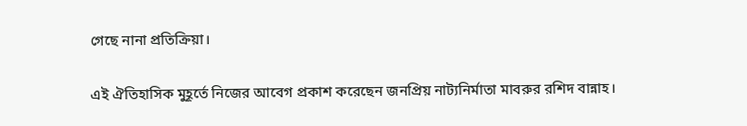গেছে নানা প্রতিক্রিয়া।

এই ঐতিহাসিক মুহূর্তে নিজের আবেগ প্রকাশ করেছেন জনপ্রিয় নাট্যনির্মাতা মাবরুর রশিদ বান্নাহ।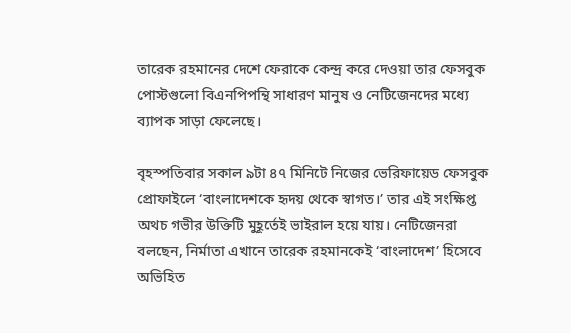তারেক রহমানের দেশে ফেরাকে কেন্দ্র করে দেওয়া তার ফেসবুক পোস্টগুলো বিএনপিপন্থি সাধারণ মানুষ ও নেটিজেনদের মধ্যে ব্যাপক সাড়া ফেলেছে।

বৃহস্পতিবার সকাল ৯টা ৪৭ মিনিটে নিজের ভেরিফায়েড ফেসবুক প্রোফাইলে ‘বাংলাদেশকে হৃদয় থেকে স্বাগত।’ তার এই সংক্ষিপ্ত অথচ গভীর উক্তিটি মুহূর্তেই ভাইরাল হয়ে যায়। নেটিজেনরা বলছেন, নির্মাতা এখানে তারেক রহমানকেই ‘বাংলাদেশ’ হিসেবে অভিহিত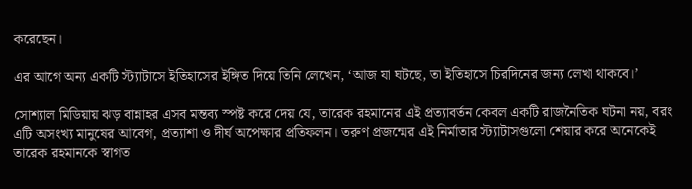করেছেন।

এর আগে অন্য একটি স্ট্যাটাসে ইতিহাসের ইঙ্গিত দিয়ে তিনি লেখেন, ‘আজ যা ঘটছে, তা ইতিহাসে চিরদিনের জন্য লেখা থাকবে।’

সোশ্যাল মিডিয়ায় ঝড় বান্নাহর এসব মন্তব্য স্পষ্ট করে দেয় যে, তারেক রহমানের এই প্রত্যাবর্তন কেবল একটি রাজনৈতিক ঘটনা নয়, বরং এটি অসংখ্য মানুষের আবেগ, প্রত্যাশা ও দীর্ঘ অপেক্ষার প্রতিফলন। তরুণ প্রজন্মের এই নির্মাতার স্ট্যাটাসগুলো শেয়ার করে অনেকেই তারেক রহমানকে স্বাগত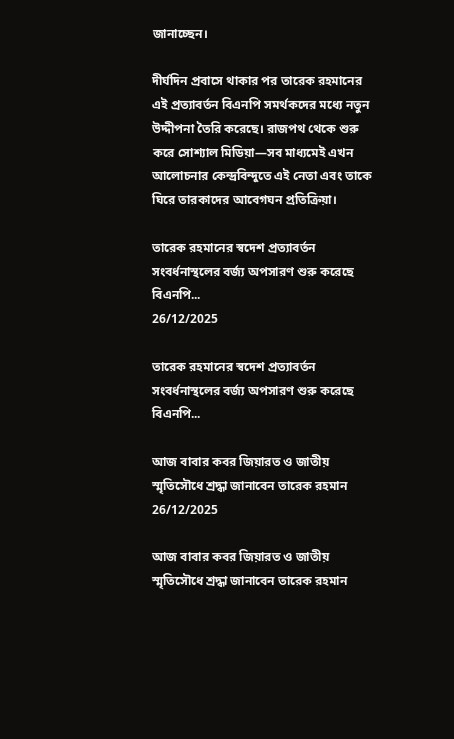জানাচ্ছেন।

দীর্ঘদিন প্রবাসে থাকার পর তারেক রহমানের এই প্রত্যাবর্তন বিএনপি সমর্থকদের মধ্যে নতুন উদ্দীপনা তৈরি করেছে। রাজপথ থেকে শুরু করে সোশ্যাল মিডিয়া—সব মাধ্যমেই এখন আলোচনার কেন্দ্রবিন্দুতে এই নেতা এবং তাকে ঘিরে তারকাদের আবেগঘন প্রতিক্রিয়া।

তারেক রহমানের স্বদেশ প্রত্যাবর্তন সংবর্ধনাস্থলের বর্জ্য অপসারণ শুরু করেছে বিএনপি...
26/12/2025

তারেক রহমানের স্বদেশ প্রত্যাবর্তন সংবর্ধনাস্থলের বর্জ্য অপসারণ শুরু করেছে বিএনপি...

আজ বাবার কবর জিয়ারত ও জাতীয় স্মৃতিসৌধে শ্রদ্ধা জানাবেন তারেক রহমান
26/12/2025

আজ বাবার কবর জিয়ারত ও জাতীয় স্মৃতিসৌধে শ্রদ্ধা জানাবেন তারেক রহমান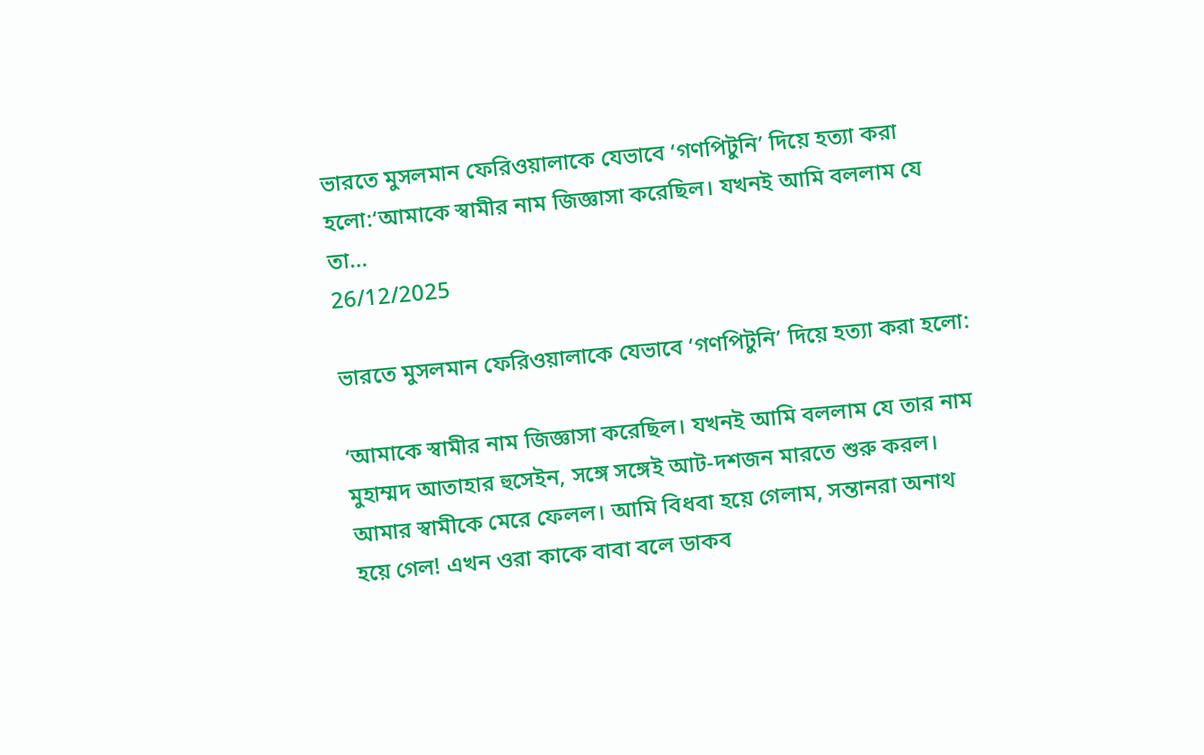ভারতে মুসলমান ফেরিওয়ালাকে যেভাবে ‘গণপিটুনি’ দিয়ে হত্যা করা হলো:‘আমাকে স্বামীর নাম জিজ্ঞাসা করেছিল। যখনই আমি বললাম যে তা...
26/12/2025

ভারতে মুসলমান ফেরিওয়ালাকে যেভাবে ‘গণপিটুনি’ দিয়ে হত্যা করা হলো:

‘আমাকে স্বামীর নাম জিজ্ঞাসা করেছিল। যখনই আমি বললাম যে তার নাম মুহাম্মদ আতাহার হুসেইন, সঙ্গে সঙ্গেই আট-দশজন মারতে শুরু করল। আমার স্বামীকে মেরে ফেলল। আমি বিধবা হয়ে গেলাম, সন্তানরা অনাথ হয়ে গেল! এখন ওরা কাকে বাবা বলে ডাকব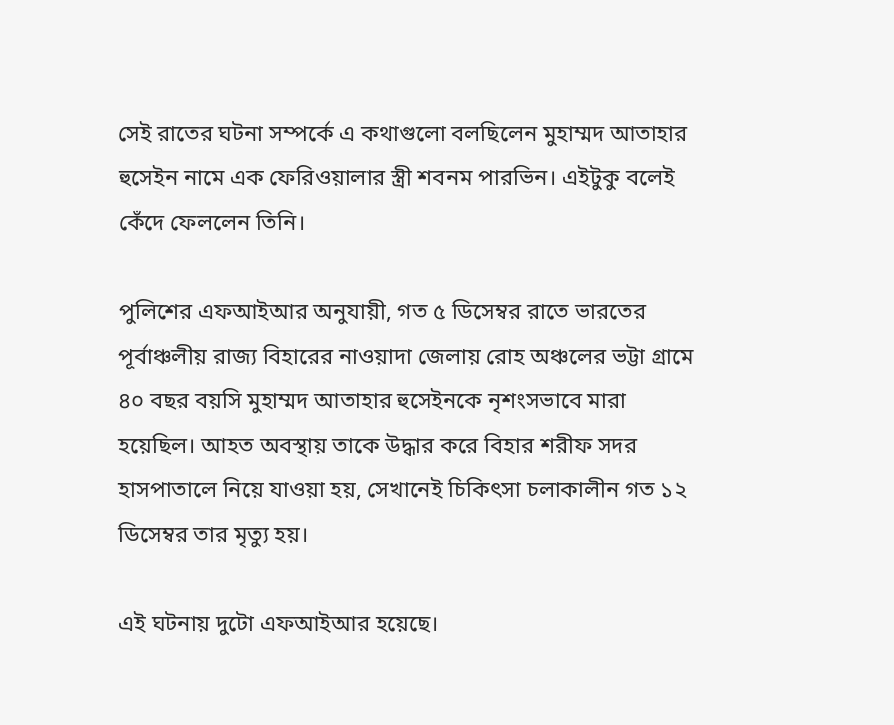সেই রাতের ঘটনা সম্পর্কে এ কথাগুলো বলছিলেন মুহাম্মদ আতাহার হুসেইন নামে এক ফেরিওয়ালার স্ত্রী শবনম পারভিন। এইটুকু বলেই কেঁদে ফেললেন তিনি।

পুলিশের এফআইআর অনুযায়ী, গত ৫ ডিসেম্বর রাতে ভারতের পূর্বাঞ্চলীয় রাজ্য বিহারের নাওয়াদা জেলায় রোহ অঞ্চলের ভট্টা গ্রামে ৪০ বছর বয়সি মুহাম্মদ আতাহার হুসেইনকে নৃশংসভাবে মারা হয়েছিল। আহত অবস্থায় তাকে উদ্ধার করে বিহার শরীফ সদর হাসপাতালে নিয়ে যাওয়া হয়, সেখানেই চিকিৎসা চলাকালীন গত ১২ ডিসেম্বর তার মৃত্যু হয়।

এই ঘটনায় দুটো এফআইআর হয়েছে।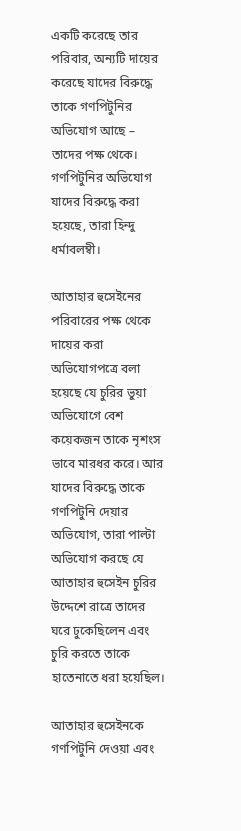একটি করেছে তার পরিবার, অন্যটি দায়ের করেছে যাদের বিরুদ্ধে তাকে গণপিটুনির অভিযোগ আছে – তাদের পক্ষ থেকে। গণপিটুনির অভিযোগ যাদের বিরুদ্ধে করা হয়েছে, তারা হিন্দু ধর্মাবলম্বী।

আতাহার হুসেইনের পরিবারের পক্ষ থেকে দায়ের করা অভিযোগপত্রে বলা হয়েছে যে চুরির ভুয়া অভিযোগে বেশ কয়েকজন তাকে নৃশংস ভাবে মারধর করে। আর যাদের বিরুদ্ধে তাকে গণপিটুনি দেয়ার অভিযোগ, তারা পাল্টা অভিযোগ করছে যে আতাহার হুসেইন চুরির উদ্দেশে রাত্রে তাদের ঘরে ঢুকেছিলেন এবং চুরি করতে তাকে হাতেনাতে ধরা হয়েছিল।

আতাহার হুসেইনকে গণপিটুনি দেওয়া এবং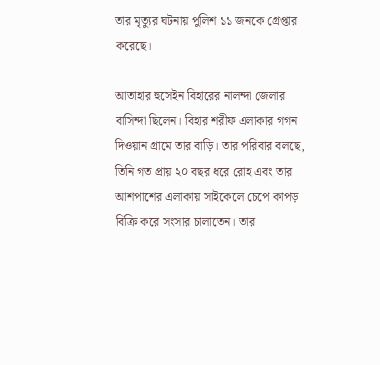তার মৃত্যুর ঘটনায় পুলিশ ১১ জনকে গ্রেপ্তার করেছে।

আতাহার হুসেইন বিহারের নালন্দা জেলার বাসিন্দা ছিলেন। বিহার শরীফ এলাকার গগন দিওয়ান গ্রামে তার বাড়ি। তার পরিবার বলছে, তিনি গত প্রায় ২০ বছর ধরে রোহ এবং তার আশপাশের এলাকায় সাইকেলে চেপে কাপড় বিক্রি করে সংসার চালাতেন। তার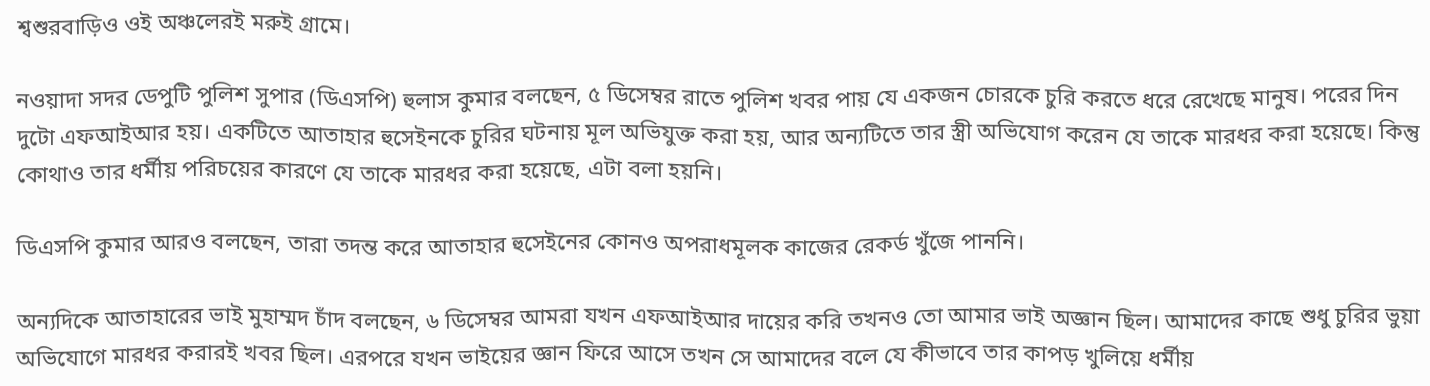শ্বশুরবাড়িও ওই অঞ্চলেরই মরুই গ্রামে।

নওয়াদা সদর ডেপুটি পুলিশ সুপার (ডিএসপি) হুলাস কুমার বলছেন, ৫ ডিসেম্বর রাতে পুলিশ খবর পায় যে একজন চোরকে চুরি করতে ধরে রেখেছে মানুষ। পরের দিন দুটো এফআইআর হয়। একটিতে আতাহার হুসেইনকে চুরির ঘটনায় মূল অভিযুক্ত করা হয়, আর অন্যটিতে তার স্ত্রী অভিযোগ করেন যে তাকে মারধর করা হয়েছে। কিন্তু কোথাও তার ধর্মীয় পরিচয়ের কারণে যে তাকে মারধর করা হয়েছে, এটা বলা হয়নি।

ডিএসপি কুমার আরও বলছেন, তারা তদন্ত করে আতাহার হুসেইনের কোনও অপরাধমূলক কাজের রেকর্ড খুঁজে পাননি।

অন্যদিকে আতাহারের ভাই মুহাম্মদ চাঁদ বলছেন, ৬ ডিসেম্বর আমরা যখন এফআইআর দায়ের করি তখনও তো আমার ভাই অজ্ঞান ছিল। আমাদের কাছে শুধু চুরির ভুয়া অভিযোগে মারধর করারই খবর ছিল। এরপরে যখন ভাইয়ের জ্ঞান ফিরে আসে তখন সে আমাদের বলে যে কীভাবে তার কাপড় খুলিয়ে ধর্মীয়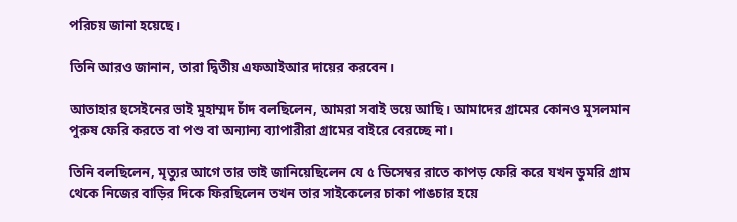পরিচয় জানা হয়েছে।

তিনি আরও জানান, তারা দ্বিতীয় এফআইআর দায়ের করবেন।

আতাহার হুসেইনের ভাই মুহাম্মদ চাঁদ বলছিলেন, আমরা সবাই ভয়ে আছি। আমাদের গ্রামের কোনও মুসলমান পুরুষ ফেরি করতে বা পশু বা অন্যান্য ব্যাপারীরা গ্রামের বাইরে বেরচ্ছে না।

তিনি বলছিলেন, মৃত্যুর আগে তার ভাই জানিয়েছিলেন যে ৫ ডিসেম্বর রাতে কাপড় ফেরি করে যখন ডুমরি গ্রাম থেকে নিজের বাড়ির দিকে ফিরছিলেন তখন তার সাইকেলের চাকা পাঙচার হয়ে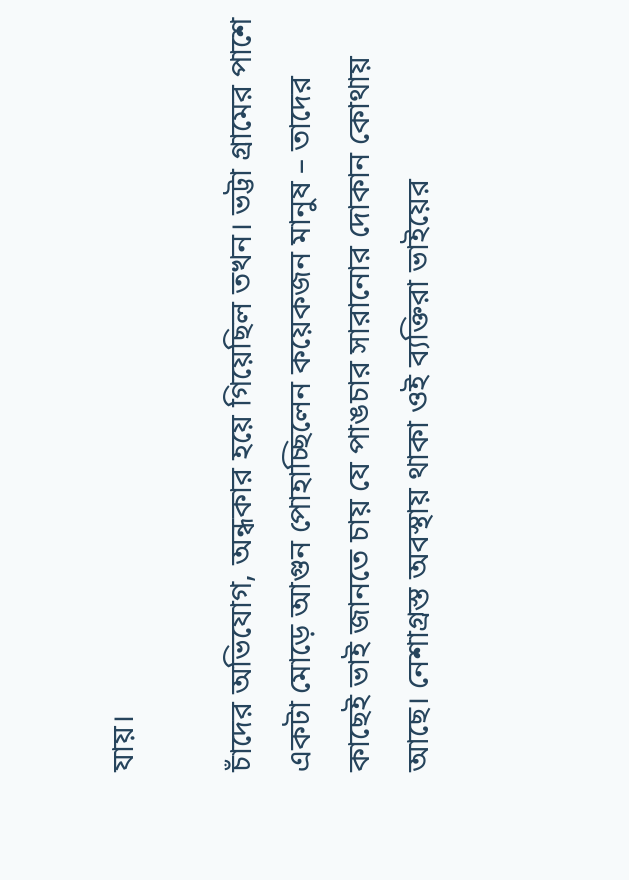যায়।

চাঁদের অভিযোগ, অন্ধকার হয়ে গিয়েছিল তখন। ভট্টা গ্রামের পাশে একটা মোড়ে আগুন পোহাচ্ছিলেন কয়েকজন মানুষ – তাদের কাছেই ভাই জানতে চায় যে পাঙচার সারানোর দোকান কোথায় আছে। নেশাগ্রস্ত অবস্থায় থাকা ওই ব্যক্তিরা ভাইয়ের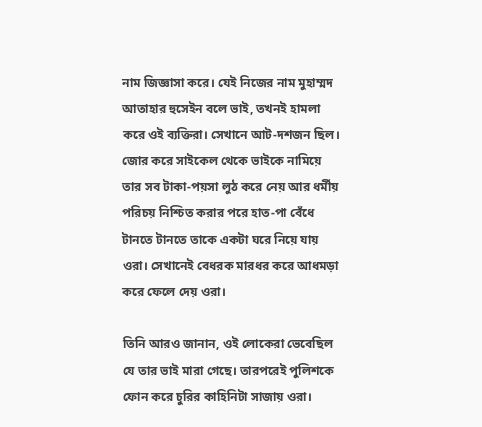নাম জিজ্ঞাসা করে। যেই নিজের নাম মুহাম্মদ আতাহার হুসেইন বলে ভাই, তখনই হামলা করে ওই ব্যক্তিরা। সেখানে আট-দশজন ছিল। জোর করে সাইকেল থেকে ভাইকে নামিয়ে তার সব টাকা-পয়সা লুঠ করে নেয় আর ধর্মীয় পরিচয় নিশ্চিত করার পরে হাত-পা বেঁধে টানতে টানতে তাকে একটা ঘরে নিয়ে যায় ওরা। সেখানেই বেধরক মারধর করে আধমড়া করে ফেলে দেয় ওরা।

তিনি আরও জানান, ওই লোকেরা ভেবেছিল যে তার ভাই মারা গেছে। তারপরেই পুলিশকে ফোন করে চুরির কাহিনিটা সাজায় ওরা।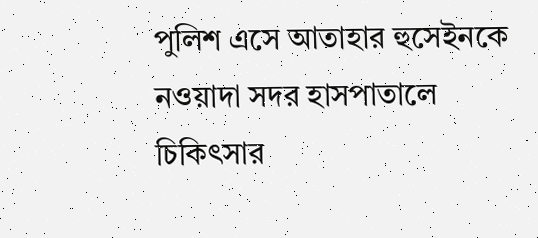পুলিশ এসে আতাহার হুসেইনকে নওয়াদা সদর হাসপাতালে চিকিৎসার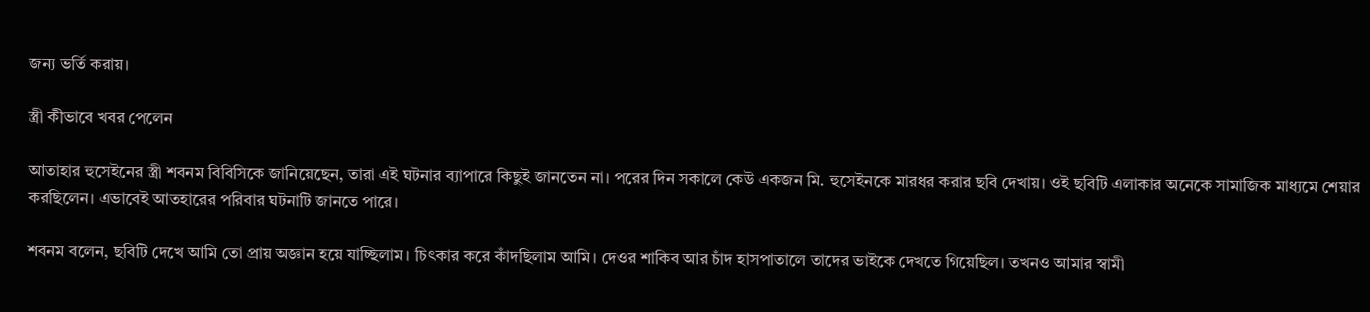জন্য ভর্তি করায়।

স্ত্রী কীভাবে খবর পেলেন

আতাহার হুসেইনের স্ত্রী শবনম বিবিসিকে জানিয়েছেন, তারা এই ঘটনার ব্যাপারে কিছুই জানতেন না। পরের দিন সকালে কেউ একজন মি. হুসেইনকে মারধর করার ছবি দেখায়। ওই ছবিটি এলাকার অনেকে সামাজিক মাধ্যমে শেয়ার করছিলেন। এভাবেই আতহারের পরিবার ঘটনাটি জানতে পারে।

শবনম বলেন, ছবিটি দেখে আমি তো প্রায় অজ্ঞান হয়ে যাচ্ছিলাম। চিৎকার করে কাঁদছিলাম আমি। দেওর শাকিব আর চাঁদ হাসপাতালে তাদের ভাইকে দেখতে গিয়েছিল। তখনও আমার স্বামী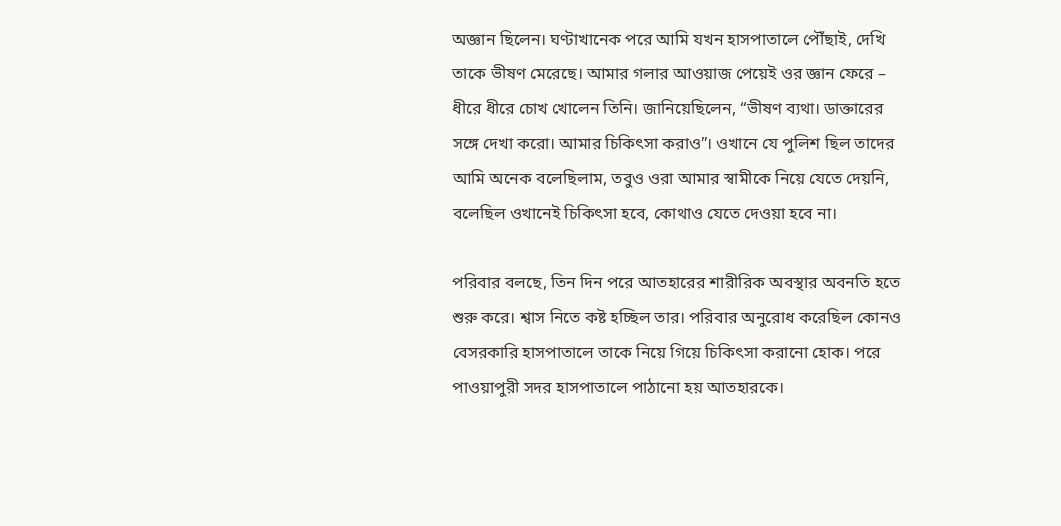অজ্ঞান ছিলেন। ঘণ্টাখানেক পরে আমি যখন হাসপাতালে পৌঁছাই, দেখি তাকে ভীষণ মেরেছে। আমার গলার আওয়াজ পেয়েই ওর জ্ঞান ফেরে – ধীরে ধীরে চোখ খোলেন তিনি। জানিয়েছিলেন, “ভীষণ ব্যথা। ডাক্তারের সঙ্গে দেখা করো। আমার চিকিৎসা করাও”। ওখানে যে পুলিশ ছিল তাদের আমি অনেক বলেছিলাম, তবুও ওরা আমার স্বামীকে নিয়ে যেতে দেয়নি, বলেছিল ওখানেই চিকিৎসা হবে, কোথাও যেতে দেওয়া হবে না।

পরিবার বলছে, তিন দিন পরে আতহারের শারীরিক অবস্থার অবনতি হতে শুরু করে। শ্বাস নিতে কষ্ট হচ্ছিল তার। পরিবার অনুরোধ করেছিল কোনও বেসরকারি হাসপাতালে তাকে নিয়ে গিয়ে চিকিৎসা করানো হোক। পরে পাওয়াপুরী সদর হাসপাতালে পাঠানো হয় আতহারকে।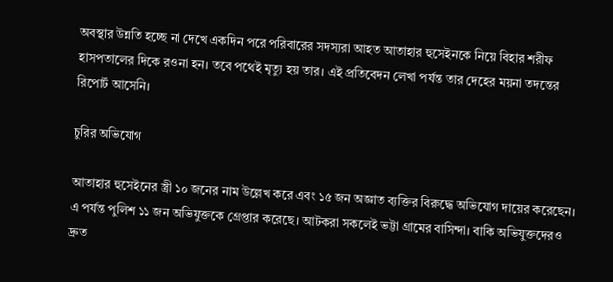অবস্থার উন্নতি হচ্ছে না দেখে একদিন পরে পরিবারের সদস্যরা আহত আতাহার হুসেইনকে নিয়ে বিহার শরীফ হাসপতালের দিকে রওনা হন। তবে পথেই মৃত্যু হয় তার। এই প্রতিবেদন লেখা পর্যন্ত তার দেহের ময়না তদন্তের রিপোর্ট আসেনি।

চুরির অভিযোগ

আতাহার হুসেইনের স্ত্রী ১০ জনের নাম উল্লেখ করে এবং ১৫ জন অজ্ঞাত ব্যক্তির বিরুদ্ধে অভিযোগ দায়ের করেছেন। এ পর্যন্ত পুলিশ ১১ জন অভিযুক্তকে গ্রেপ্তার করেছে। আটকরা সকলেই ভট্টা গ্রামের বাসিন্দা। বাকি অভিযুক্তদেরও দ্রুত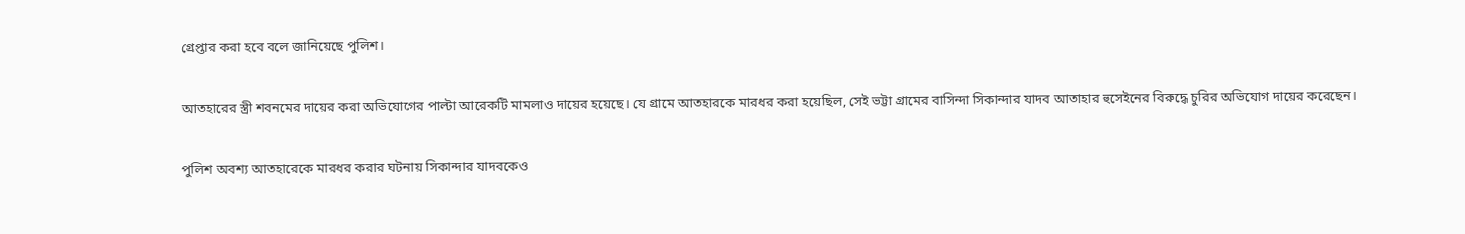গ্রেপ্তার করা হবে বলে জানিয়েছে পুলিশ।

আতহারের স্ত্রী শবনমের দায়ের করা অভিযোগের পাল্টা আরেকটি মামলাও দায়ের হয়েছে। যে গ্রামে আতহারকে মারধর করা হয়েছিল, সেই ভট্টা গ্রামের বাসিন্দা সিকান্দার যাদব আতাহার হুসেইনের বিরুদ্ধে চুরির অভিযোগ দায়ের করেছেন।

পুলিশ অবশ্য আতহারেকে মারধর করার ঘটনায় সিকান্দার যাদবকেও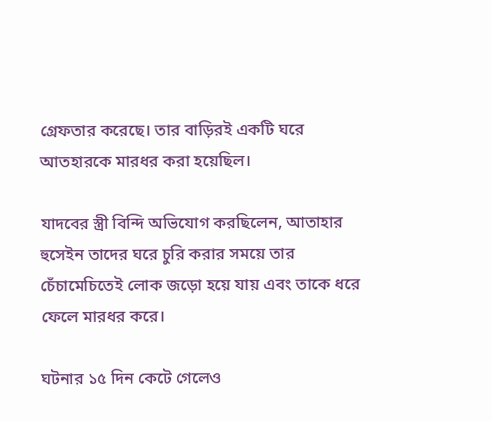গ্রেফতার করেছে। তার বাড়িরই একটি ঘরে আতহারকে মারধর করা হয়েছিল।

যাদবের স্ত্রী বিন্দি অভিযোগ করছিলেন, আতাহার হুসেইন তাদের ঘরে চুরি করার সময়ে তার চেঁচামেচিতেই লোক জড়ো হয়ে যায় এবং তাকে ধরে ফেলে মারধর করে।

ঘটনার ১৫ দিন কেটে গেলেও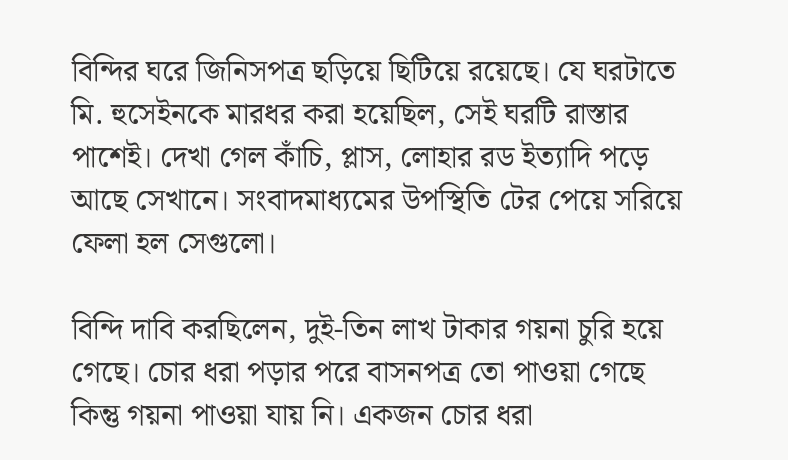বিন্দির ঘরে জিনিসপত্র ছড়িয়ে ছিটিয়ে রয়েছে। যে ঘরটাতে মি. হুসেইনকে মারধর করা হয়েছিল, সেই ঘরটি রাস্তার পাশেই। দেখা গেল কাঁচি, প্লাস, লোহার রড ইত্যাদি পড়ে আছে সেখানে। সংবাদমাধ্যমের উপস্থিতি টের পেয়ে সরিয়ে ফেলা হল সেগুলো।

বিন্দি দাবি করছিলেন, দুই-তিন লাখ টাকার গয়না চুরি হয়ে গেছে। চোর ধরা পড়ার পরে বাসনপত্র তো পাওয়া গেছে কিন্তু গয়না পাওয়া যায় নি। একজন চোর ধরা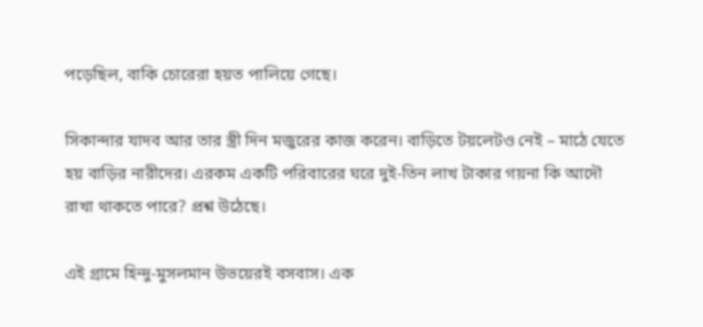পড়েছিল, বাকি চোরেরা হয়ত পালিয়ে গেছে।

সিকান্দার যাদব আর তার স্ত্রী দিন মজুরের কাজ করেন। বাড়িতে টয়লেটও নেই – মাঠে যেতে হয় বাড়ির নারীদের। এরকম একটি পরিবারের ঘরে দুই-তিন লাখ টাকার গয়না কি আদৌ রাখা থাকতে পারে? প্রশ্ন উঠেছে।

এই গ্রামে হিন্দু-মুসলমান উভয়েরই বসবাস। এক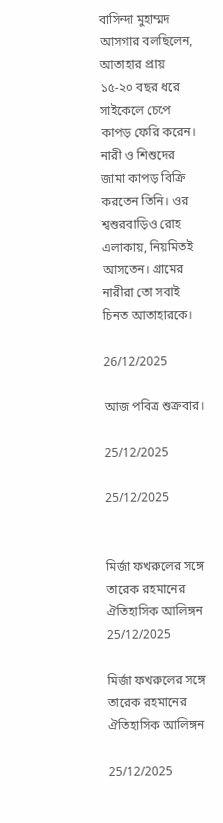বাসিন্দা মুহাম্মদ আসগার বলছিলেন, আতাহার প্রায় ১৫-২০ বছর ধরে সাইকেলে চেপে কাপড় ফেরি করেন। নারী ও শিশুদের জামা কাপড় বিক্রি করতেন তিনি। ওর শ্বশুরবাড়িও রোহ এলাকায়, নিয়মিতই আসতেন। গ্রামের নারীরা তো সবাই চিনত আতাহারকে।

26/12/2025

আজ পবিত্র শুক্রবার।

25/12/2025

25/12/2025


মির্জা ফখরুলের সঙ্গে তারেক রহমানের ঐতিহাসিক আলিঙ্গন
25/12/2025

মির্জা ফখরুলের সঙ্গে তারেক রহমানের ঐতিহাসিক আলিঙ্গন

25/12/2025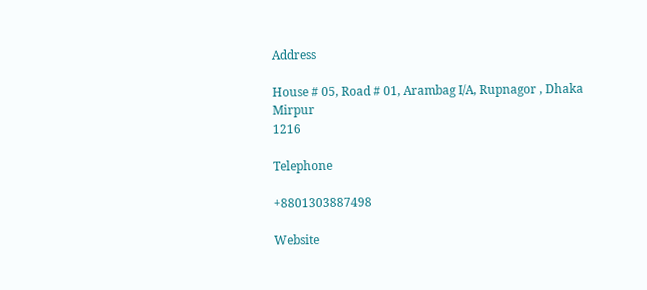Address

House # 05, Road # 01, Arambag I/A, Rupnagor , Dhaka
Mirpur
1216

Telephone

+8801303887498

Website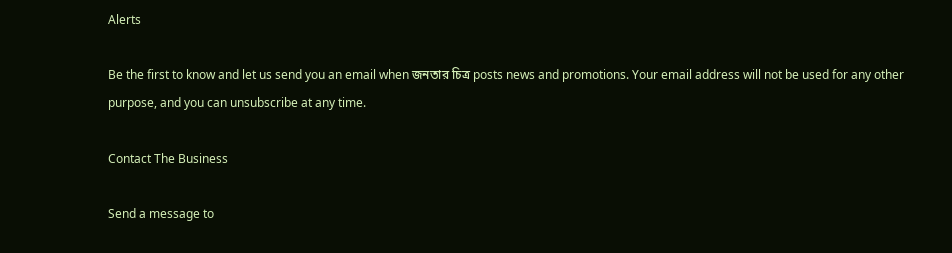Alerts

Be the first to know and let us send you an email when জনতার চিত্র posts news and promotions. Your email address will not be used for any other purpose, and you can unsubscribe at any time.

Contact The Business

Send a message to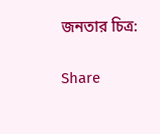জনতার চিত্র:

Share